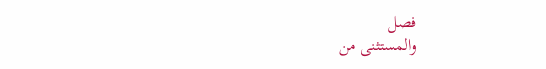فصل
والمستثنى من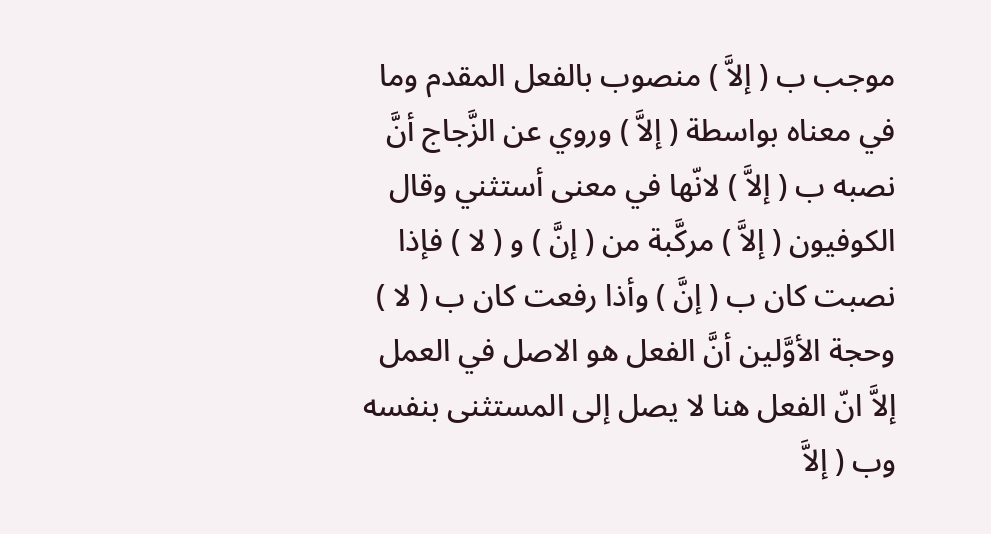موجب ب ( إلاَّ ) منصوب بالفعل المقدم وما في معناه بواسطة ( إلاَّ ) وروي عن الزَّجاج أنَّ نصبه ب ( إلاَّ ) لانّها في معنى أستثني وقال الكوفيون ( إلاَّ ) مركَّبة من ( إنَّ ) و ( لا ) فإذا نصبت كان ب ( إنَّ ) وأذا رفعت كان ب ( لا ) وحجة الأوَّلين أنَّ الفعل هو الاصل في العمل إلاَّ انّ الفعل هنا لا يصل إلى المستثنى بنفسه وب ( إلاَّ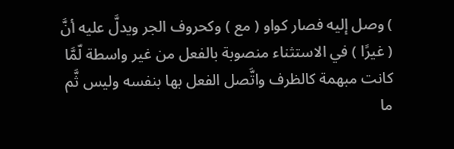) وصل إليه فصار كواو ( مع ) وكحروف الجر ويدلَّ عليه أنَّ ( غيرًا ) في الاستثناء منصوبة بالفعل من غير واسطة لّمَّا كانت مبهمة كالظرف واتَّصل الفعل بها بنفسه وليس ثَّم ما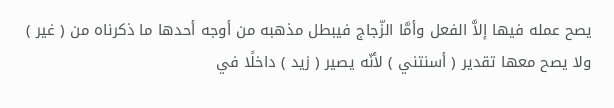يصح عمله فيها إلاَّ الفعل وأمَّا الزّجاج فيبطل مذهبه من أوجه أحدها ما ذكرناه من ( غير ) ولا يصح معها تقدير ( أسنتني ) لأنّه يصير ( زيد ) داخلًا في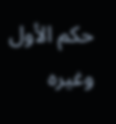حكم الأول وغيره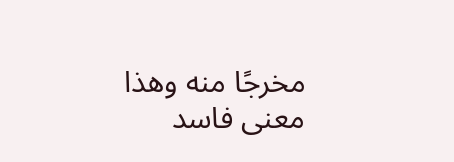مخرجًا منه وهذا معنى فاسد